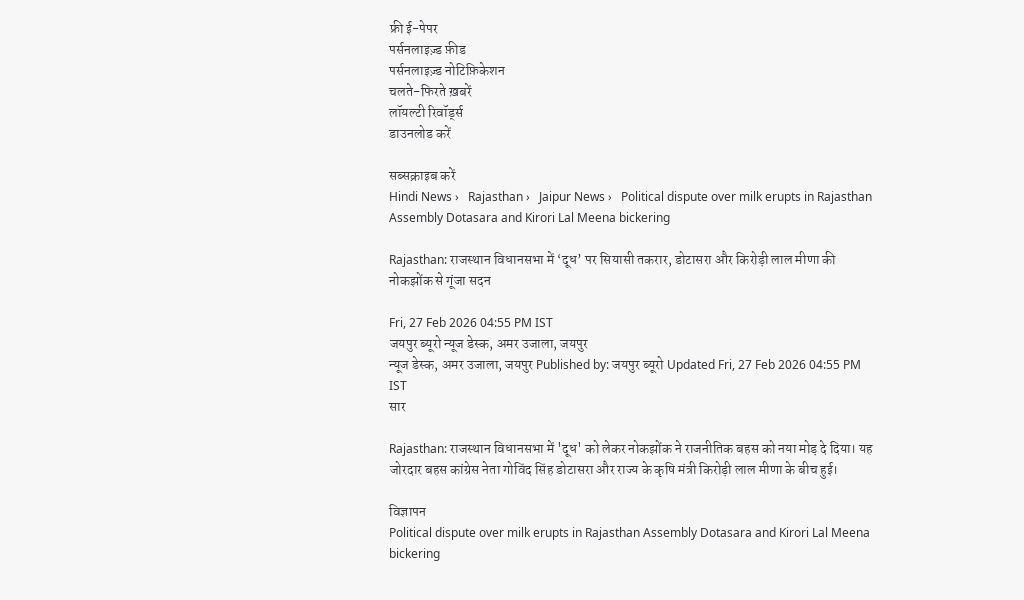फ्री ई-पेपर
पर्सनलाइज़्ड फ़ीड
पर्सनलाइज़्ड नोटिफ़िकेशन
चलते-फिरते ख़बरें
लॉयल्टी रिवॉर्ड्स
डाउनलोड करें

सब्सक्राइब करें
Hindi News ›   Rajasthan ›   Jaipur News ›   Political dispute over milk erupts in Rajasthan Assembly Dotasara and Kirori Lal Meena bickering

Rajasthan: राजस्थान विधानसभा में ‘दूध’ पर सियासी तकरार, डोटासरा और किरोड़ी लाल मीणा की नोकझोंक से गूंजा सदन

Fri, 27 Feb 2026 04:55 PM IST
जयपुर ब्यूरो न्यूज डेस्क, अमर उजाला, जयपुर
न्यूज डेस्क, अमर उजाला, जयपुर Published by: जयपुर ब्यूरो Updated Fri, 27 Feb 2026 04:55 PM IST
सार

Rajasthan: राजस्थान विधानसभा में 'दूध' को लेकर नोकझोंक ने राजनीतिक बहस को नया मोड़ दे दिया। यह जोरदार बहस कांग्रेस नेता गोविंद सिंह डोटासरा और राज्य के कृषि मंत्री किरोड़ी लाल मीणा के बीच हुई।

विज्ञापन
Political dispute over milk erupts in Rajasthan Assembly Dotasara and Kirori Lal Meena bickering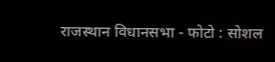राजस्थान विधानसभा - फोटो : सोशल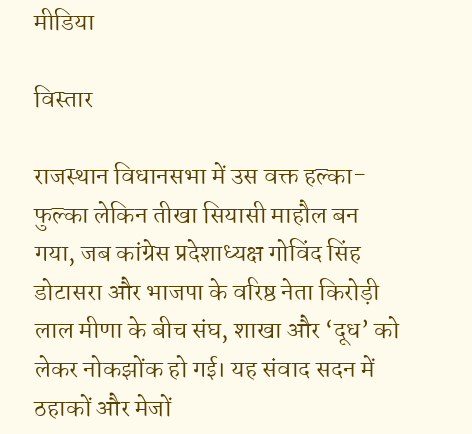मीडिया

विस्तार

राजस्थान विधानसभा में उस वक्त हल्का-फुल्का लेकिन तीखा सियासी माहौल बन गया, जब कांग्रेस प्रदेशाध्यक्ष गोविंद सिंह डोटासरा और भाजपा के वरिष्ठ नेता किरोड़ी लाल मीणा के बीच संघ, शाखा और ‘दूध’ को लेकर नोकझोंक हो गई। यह संवाद सदन में ठहाकों और मेजों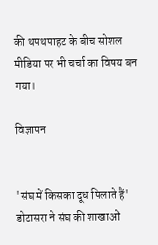की थपथपाहट के बीच सोशल मीडिया पर भी चर्चा का विषय बन गया।

विज्ञापन


'संघ में किसका दूध पिलाते हैं'
डोटासरा ने संघ की शाखाओं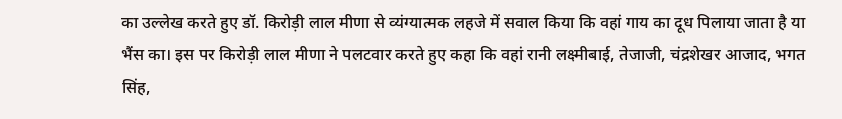का उल्लेख करते हुए डॉ. किरोड़ी लाल मीणा से व्यंग्यात्मक लहजे में सवाल किया कि वहां गाय का दूध पिलाया जाता है या भैंस का। इस पर किरोड़ी लाल मीणा ने पलटवार करते हुए कहा कि वहां रानी लक्ष्मीबाई, तेजाजी, चंद्रशेखर आजाद, भगत सिंह,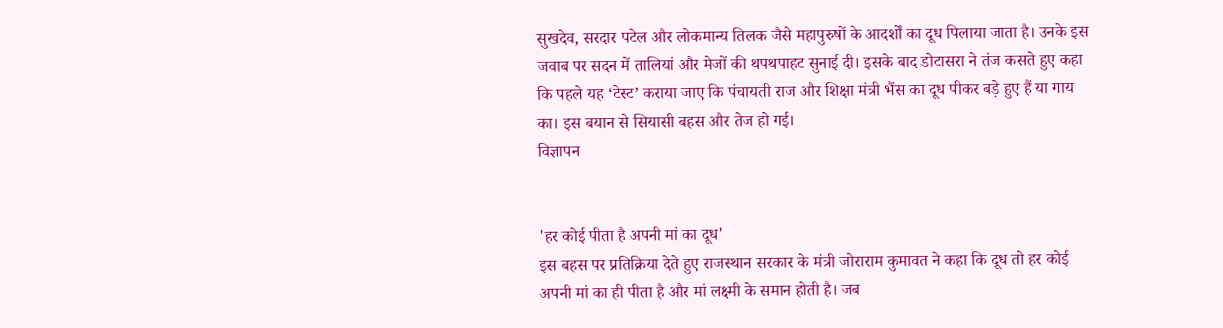सुखदेव, सरदार पटेल और लोकमान्य तिलक जैसे महापुरुषों के आदर्शों का दूध पिलाया जाता है। उनके इस जवाब पर सदन में तालियां और मेजों की थपथपाहट सुनाई दी। इसके बाद डोटासरा ने तंज कसते हुए कहा कि पहले यह ‘टेस्ट’ कराया जाए कि पंचायती राज और शिक्षा मंत्री भैंस का दूध पीकर बड़े हुए हैं या गाय का। इस बयान से सियासी बहस और तेज हो गई।
विज्ञापन


'हर कोई पीता है अपनी मां का दूध'
इस बहस पर प्रतिक्रिया देते हुए राजस्थान सरकार के मंत्री जोराराम कुमावत ने कहा कि दूध तो हर कोई अपनी मां का ही पीता है और मां लक्ष्मी के समान होती है। जब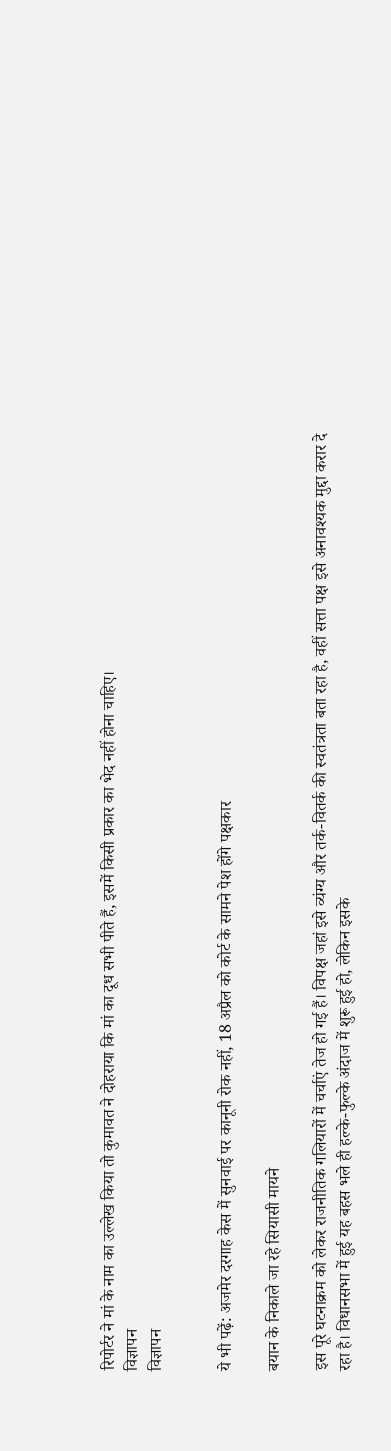रिपोर्टर ने मां के नाम का उल्लेख किया तो कुमावत ने दोहराया कि मां का दूध सभी पीते हैं, इसमें किसी प्रकार का भेद नहीं होना चाहिए।
विज्ञापन
विज्ञापन


ये भी पढ़ें: अजमेर दरगाह केस में सुनवाई पर कानूनी रोक नहीं, 18 अप्रैल को कोर्ट के सामने पेश होंगे पक्षकार

बयान के निकाले जा रहे सियासी मायने

इस पूरे घटनाक्रम को लेकर राजनीतिक गलियारों में चर्चाएं तेज हो गई हैं। विपक्ष जहां इसे व्यंग्य और तर्क-वितर्क की स्वतंत्रता बता रहा है, वहीं सत्ता पक्ष इसे अनावश्यक मुद्दा करार दे रहा है। विधानसभा में हुई यह बहस भले ही हल्के-फुल्के अंदाज में शुरू हुई हो, लेकिन इसके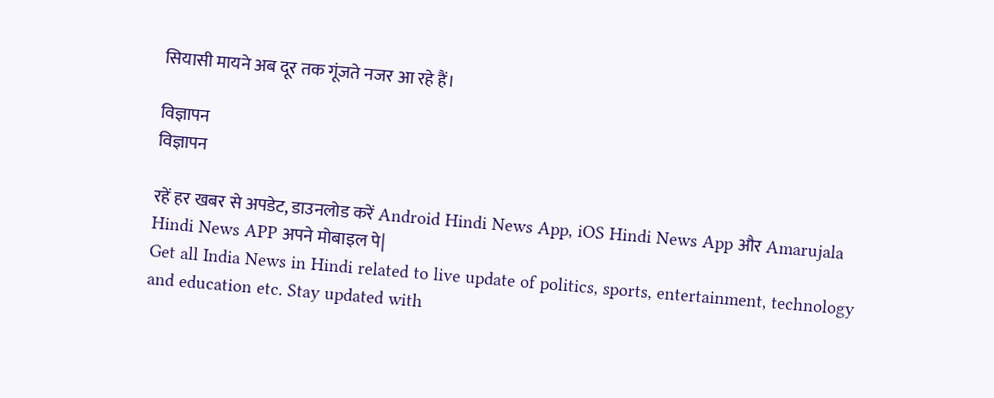सियासी मायने अब दूर तक गूंजते नजर आ रहे हैं।

विज्ञापन
विज्ञापन

रहें हर खबर से अपडेट, डाउनलोड करें Android Hindi News App, iOS Hindi News App और Amarujala Hindi News APP अपने मोबाइल पे|
Get all India News in Hindi related to live update of politics, sports, entertainment, technology and education etc. Stay updated with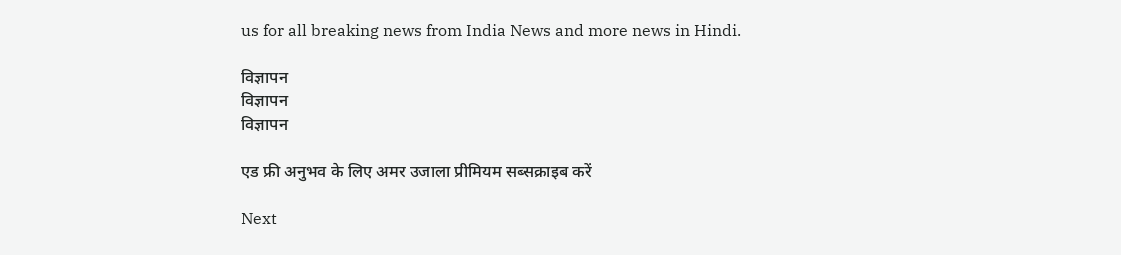us for all breaking news from India News and more news in Hindi.

विज्ञापन
विज्ञापन
विज्ञापन

एड फ्री अनुभव के लिए अमर उजाला प्रीमियम सब्सक्राइब करें

Next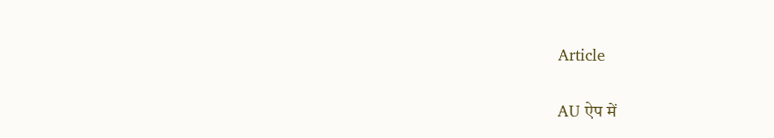Article

AU ऐप में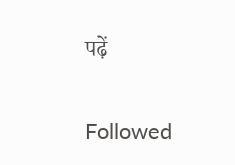पढ़ें

Followed